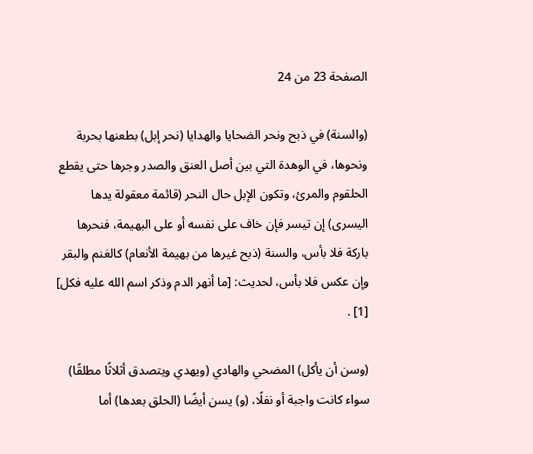الصفحة 23 من 24

(والسنة) في ذبح ونحر الضحايا والهدايا (نحر إبل) بطعنها بحربة ونحوها، في الوهدة التي بين أصل العنق والصدر وجرها حتى يقطع الحلقوم والمرئ، وتكون الإبل حال النحر (قائمة معقولة يدها اليسرى) إن تيسر فإن خاف على نفسه أو على البهيمة، فنحرها باركة فلا بأس، والسنة (ذبح غيرها من بهيمة الأنعام) كالغنم والبقر وإن عكس فلا بأس، لحديث: [ما أنهر الدم وذكر اسم الله عليه فكل] [1] .

(وسن أن يأكل) المضحي والهادي (ويهدي ويتصدق أثلاثًا مطلقًا) سواء كانت واجبة أو نفلًا، (و) يسن أيضًا (الحلق بعدها) أما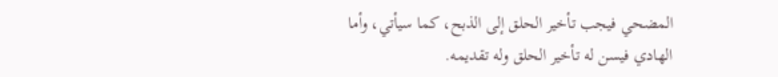المضحي فيجب تأخير الحلق إلى الذبح، كما سيأتي، وأما الهادي فيسن له تأخير الحلق وله تقديمه.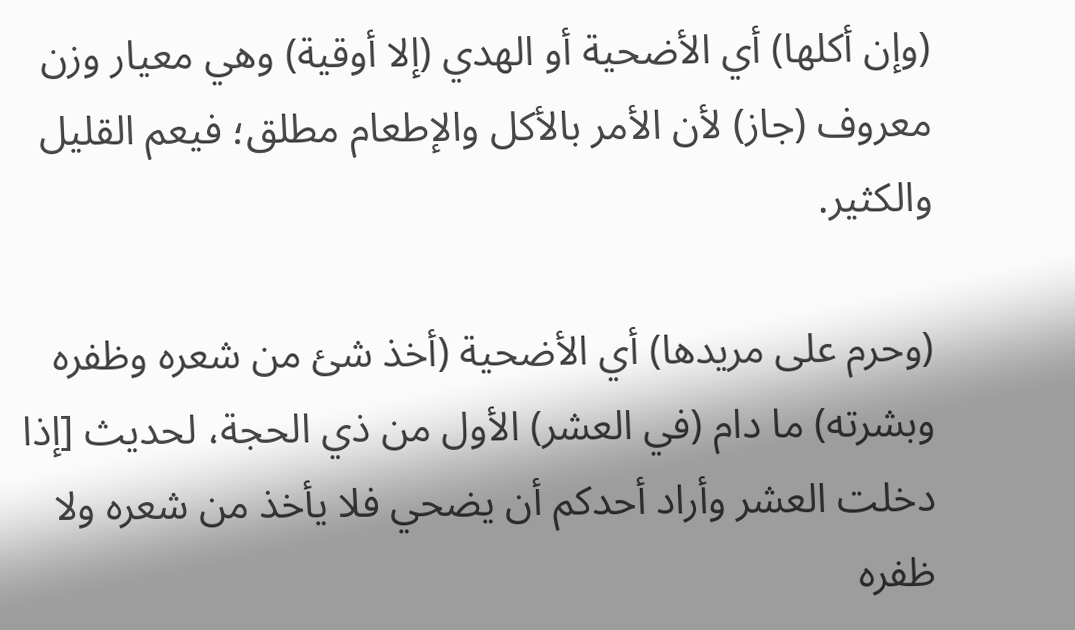(وإن أكلها) أي الأضحية أو الهدي (إلا أوقية) وهي معيار وزن معروف (جاز) لأن الأمر بالأكل والإطعام مطلق؛ فيعم القليل والكثير.

(وحرم على مريدها) أي الأضحية (أخذ شئ من شعره وظفره وبشرته) ما دام (في العشر) الأول من ذي الحجة، لحديث [إذا دخلت العشر وأراد أحدكم أن يضحي فلا يأخذ من شعره ولا ظفره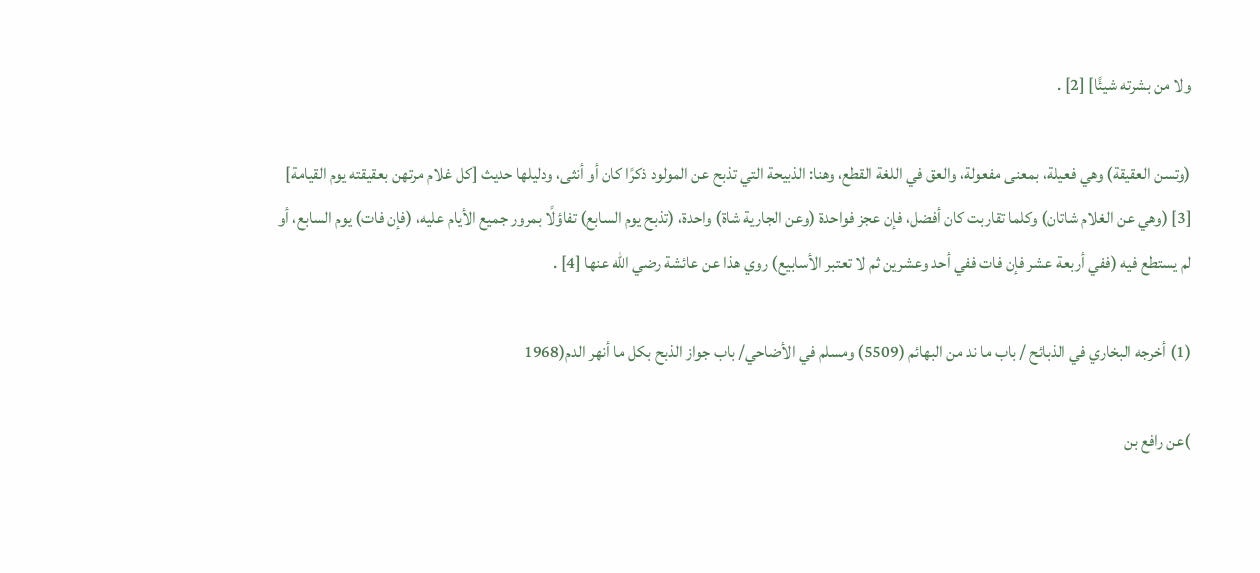ولا من بشرته شيئًا] [2] .

(وتسن العقيقة) وهي فعيلة، بمعنى مفعولة، والعق في اللغة القطع، وهنا: الذبيحة التي تذبح عن المولود ذكرًا كان أو أنثى، ودليلها حديث [كل غلام مرتهن بعقيقته يوم القيامة] [3] (وهي عن الغلام شاتان) وكلما تقاربت كان أفضل، فإن عجز فواحدة (وعن الجارية شاة) واحدة، (تذبح يوم السابع) تفاؤلًا بمرور جميع الأيام عليه، (فإن فات) يوم السابع، أو لم يستطع فيه (ففي أربعة عشر فإن فات ففي أحد وعشرين ثم لا تعتبر الأسابيع) روي هذا عن عائشة رضي الله عنها [4] .

(1) أخرجه البخاري في الذبائح / باب ما ند من البهائم (5509) ومسلم في الأضاحي/ باب جواز الذبح بكل ما أنهر الدم(1968

)عن رافع بن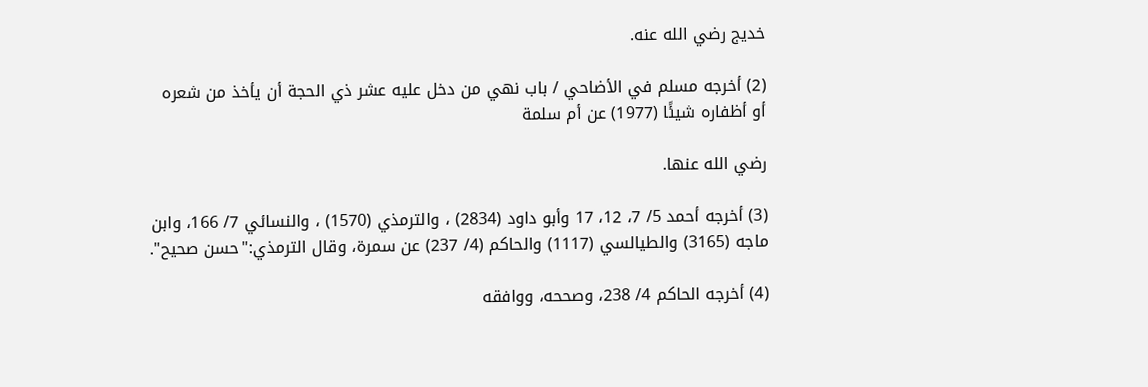خديج رضي الله عنه.

(2) أخرجه مسلم في الأضاحي / باب نهي من دخل عليه عشر ذي الحجة أن يأخذ من شعره أو أظفاره شيئًا (1977) عن أم سلمة

رضي الله عنها.

(3) أخرجه أحمد 5/ 7، 12، 17 وأبو داود (2834) ، والترمذي (1570) ، والنسائي 7/ 166، وابن ماجه (3165) والطيالسي (1117) والحاكم (4/ 237) عن سمرة، وقال الترمذي:"حسن صحيح".

(4) أخرجه الحاكم 4/ 238، وصححه، ووافقه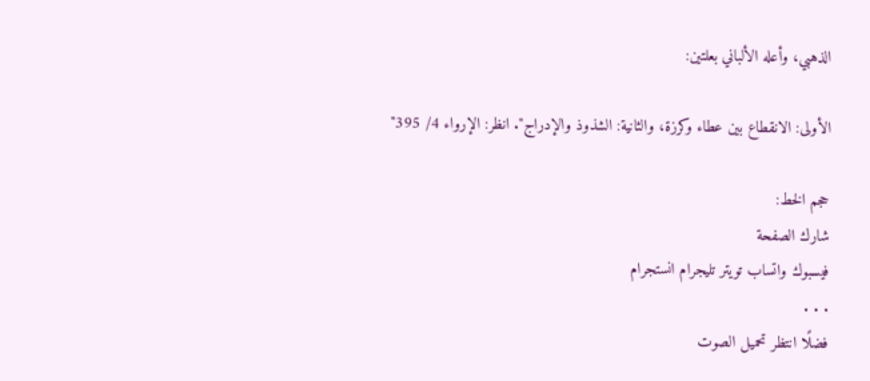الذهبي، وأعله الألباني بعلتين:

الأولى: الانقطاع بين عطاء وكرزة، والثانية: الشذوذ والإدراج". انظر: الإرواء 4/ 395"

حجم الخط:
شارك الصفحة
فيسبوك واتساب تويتر تليجرام انستجرام
. . .
فضلًا انتظر تحميل الصوت